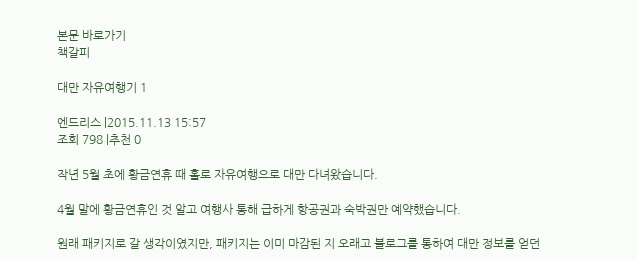본문 바로가기
책갈피

대만 자유여행기 1

엔드리스 |2015.11.13 15:57
조회 798 |추천 0

작년 5월 초에 황금연휴 때 홀로 자유여행으로 대만 다녀왔습니다.

4월 말에 황금연휴인 것 알고 여행사 통해 급하게 항공권과 숙박권만 예약했습니다.

원래 패키지로 갈 생각이였지만, 패키지는 이미 마감된 지 오래고 블로그를 통하여 대만 정보를 얻던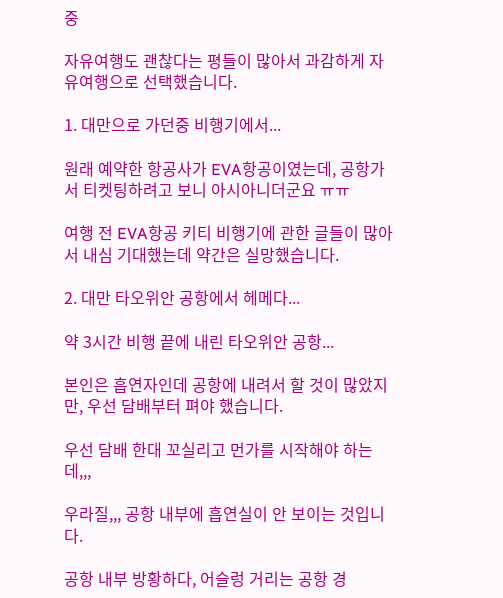중

자유여행도 괜찮다는 평들이 많아서 과감하게 자유여행으로 선택했습니다.

1. 대만으로 가던중 비행기에서...

원래 예약한 항공사가 EVA항공이였는데, 공항가서 티켓팅하려고 보니 아시아니더군요 ㅠㅠ

여행 전 EVA항공 키티 비행기에 관한 글들이 많아서 내심 기대했는데 약간은 실망했습니다.

2. 대만 타오위안 공항에서 헤메다...

약 3시간 비행 끝에 내린 타오위안 공항...

본인은 흡연자인데 공항에 내려서 할 것이 많았지만, 우선 담배부터 펴야 했습니다.

우선 담배 한대 꼬실리고 먼가를 시작해야 하는데,,,

우라질,,, 공항 내부에 흡연실이 안 보이는 것입니다.

공항 내부 방황하다, 어슬렁 거리는 공항 경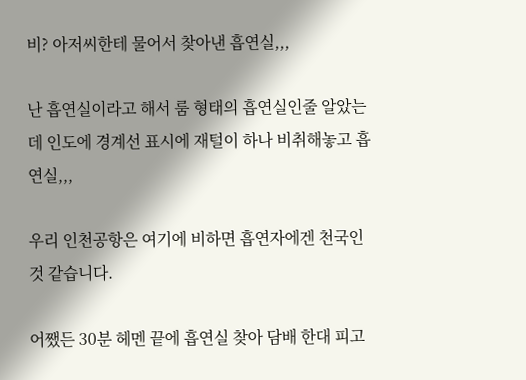비? 아저씨한테 물어서 찾아낸 흡연실,,,

난 흡연실이라고 해서 룸 형태의 흡연실인줄 알았는데 인도에 경계선 표시에 재털이 하나 비취해놓고 흡연실,,,

우리 인천공항은 여기에 비하면 흡연자에겐 천국인 것 같습니다.

어쨌든 30분 헤멘 끝에 흡연실 찾아 담배 한대 피고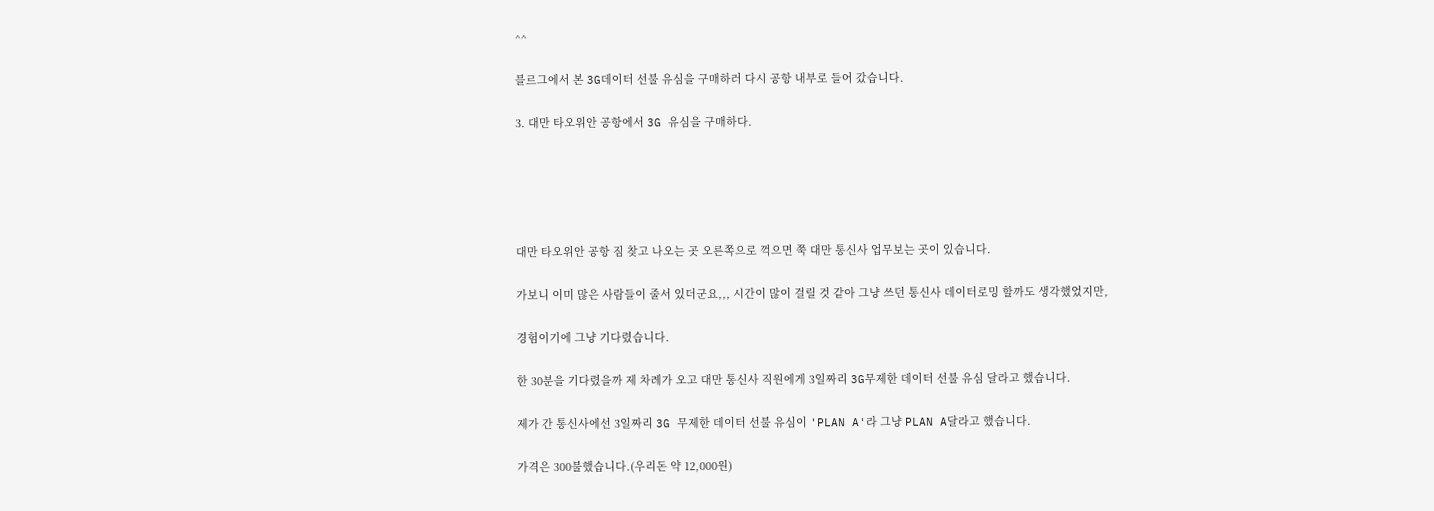^^

블르그에서 본 3G데이터 선불 유심을 구매하러 다시 공항 내부로 들어 갔습니다.

3. 대만 타오위안 공항에서 3G 유심을 구매하다.





대만 타오위안 공항 짐 찾고 나오는 곳 오른쪽으로 꺽으면 쭉 대만 통신사 업무보는 곳이 있습니다.

가보니 이미 많은 사람들이 줄서 있더군요,,, 시간이 많이 걸릴 것 같아 그냥 쓰던 통신사 데이터로밍 할까도 생각했었지만,

경험이기에 그냥 기다렸습니다.

한 30분을 기다렸을까 제 차례가 오고 대만 통신사 직원에게 3일짜리 3G무제한 데이터 선불 유심 달라고 했습니다.

제가 간 통신사에선 3일짜리 3G 무제한 데이터 선불 유심이 'PLAN A'라 그냥 PLAN A달라고 했습니다.

가격은 300불했습니다.(우리돈 약 12,000원)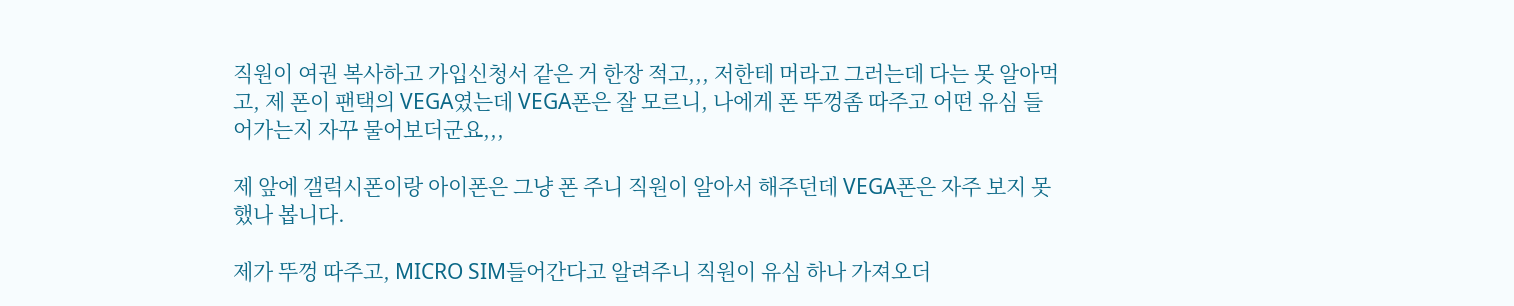직원이 여권 복사하고 가입신청서 같은 거 한장 적고,,, 저한테 머라고 그러는데 다는 못 알아먹고, 제 폰이 팬택의 VEGA였는데 VEGA폰은 잘 모르니, 나에게 폰 뚜껑좀 따주고 어떤 유심 들어가는지 자꾸 물어보더군요,,,

제 앞에 갤럭시폰이랑 아이폰은 그냥 폰 주니 직원이 알아서 해주던데 VEGA폰은 자주 보지 못했나 봅니다.

제가 뚜껑 따주고, MICRO SIM들어간다고 알려주니 직원이 유심 하나 가져오더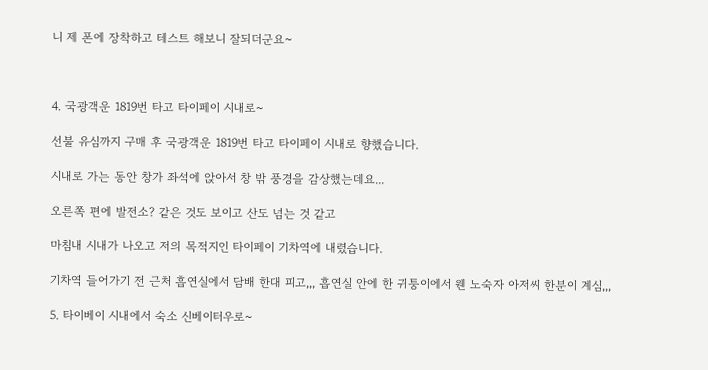니 제 폰에 장착하고 테스트 해보니 잘되더군요~



4. 국광객운 1819번 타고 타이페이 시내로~

선불 유심까지 구매 후 국광객운 1819번 타고 타이페이 시내로 향했습니다.

시내로 가는 동안 창가 좌석에 앉아서 창 밖 풍경을 감상했는데요...

오른쪽 편에 발전소? 같은 것도 보이고 산도 넘는 것 같고

마침내 시내가 나오고 저의 목적지인 타이페이 기차역에 내렸습니다.

기차역 들어가기 전 근처 흡연실에서 담배 한대 피고,,, 흡연실 안에 한 귀퉁이에서 웬 노숙자 아저씨 한분이 계심,,,

5. 타이베이 시내에서 숙소 신베이터우로~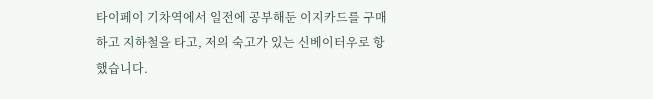타이페이 기차역에서 일전에 공부해둔 이지카드를 구매하고 지하철을 타고, 저의 숙고가 있는 신베이터우로 항했습니다.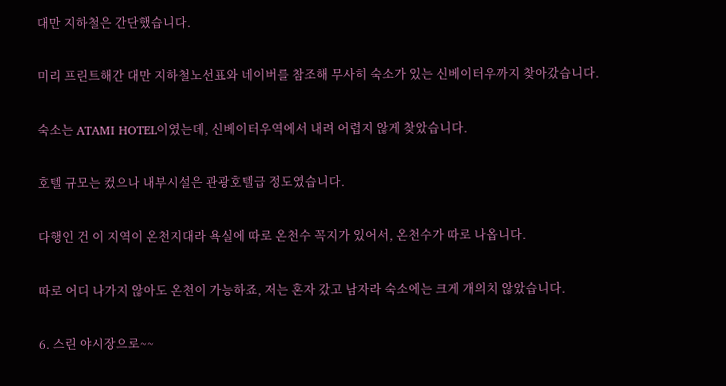대만 지하철은 간단했습니다.

미리 프린트해간 대만 지하철노선표와 네이버를 참조해 무사히 숙소가 있는 신베이터우까지 찾아갔습니다.

숙소는 ATAMI HOTEL이였는데, 신베이터우역에서 내려 어렵지 않게 찾았습니다.

호텔 규모는 컸으나 내부시설은 관광호텔급 정도였습니다.

다행인 건 이 지역이 온천지대라 욕실에 따로 온천수 꼭지가 있어서, 온천수가 따로 나옵니다.

따로 어디 나가지 않아도 온천이 가능하죠, 저는 혼자 갔고 남자라 숙소에는 크게 개의치 않았습니다.

6. 스린 야시장으로~~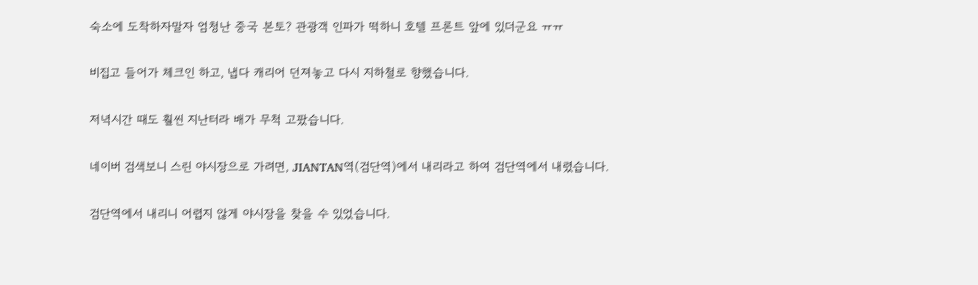숙소에 도착하자말자 엄청난 중국 본토? 관광객 인파가 떡하니 호텔 프론트 앞에 있더군요 ㅠㅠ

비집고 들어가 체크인 하고, 냅다 캐리어 던져놓고 다시 지하철로 향했습니다.

저녁시간 때도 훨씬 지난터라 배가 무척 고팠습니다.

네이버 검색보니 스린 야시장으로 가려면, JIANTAN역(검단역)에서 내리라고 하여 검단역에서 내렸습니다.

검단역에서 내리니 어렵지 않게 야시장을 찾을 수 있었습니다.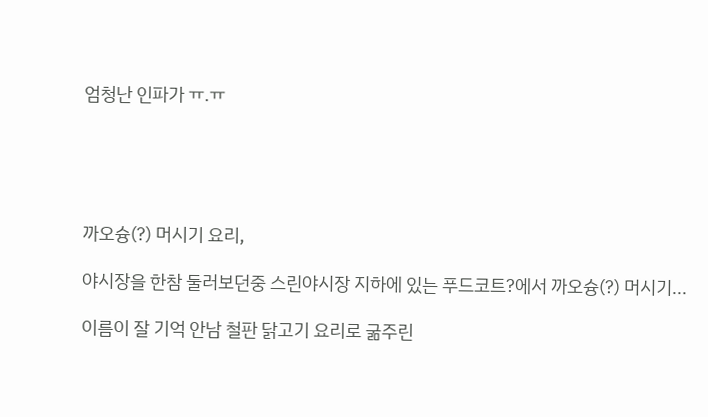엄청난 인파가 ㅠ.ㅠ





까오슝(?) 머시기 요리,

야시장을 한참 둘러보던중 스린야시장 지하에 있는 푸드코트?에서 까오슝(?) 머시기...

이름이 잘 기억 안남 철판 닭고기 요리로 굶주린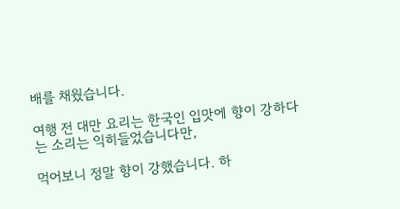배를 채웠습니다.

여행 전 대만 요리는 한국인 입맛에 향이 강하다는 소리는 익히들었습니다만,

먹어보니 정말 향이 강했습니다. 하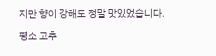지만 향이 강해도 정말 맛있었습니다.

평소 고추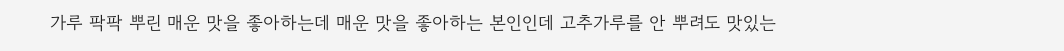가루 팍팍 뿌린 매운 맛을 좋아하는데 매운 맛을 좋아하는 본인인데 고추가루를 안 뿌려도 맛있는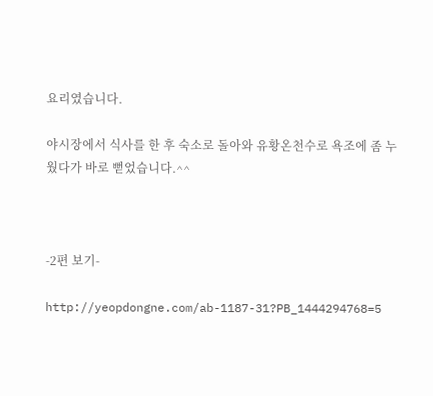요리였습니다.

야시장에서 식사를 한 후 숙소로 돌아와 유황온천수로 욕조에 좀 누웠다가 바로 뻗었습니다.^^



-2편 보기-

http://yeopdongne.com/ab-1187-31?PB_1444294768=5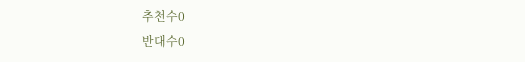추천수0
반대수0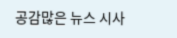공감많은 뉴스 시사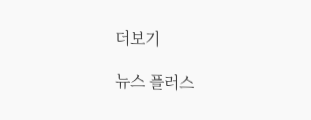더보기

뉴스 플러스